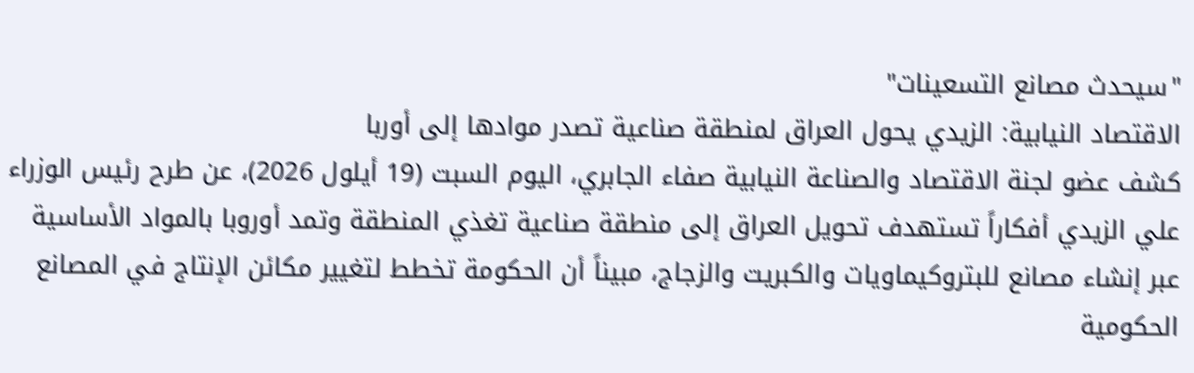"سيحدث مصانع التسعينات"
الاقتصاد النيابية: الزيدي يحول العراق لمنطقة صناعية تصدر موادها إلى أوربا
كشف عضو لجنة الاقتصاد والصناعة النيابية صفاء الجابري، اليوم السبت (19 أيلول 2026)، عن طرح رئيس الوزراء علي الزيدي أفكاراً تستهدف تحويل العراق إلى منطقة صناعية تغذي المنطقة وتمد أوروبا بالمواد الأساسية عبر إنشاء مصانع للبتروكيماويات والكبريت والزجاج، مبيناً أن الحكومة تخطط لتغيير مكائن الإنتاج في المصانع الحكومية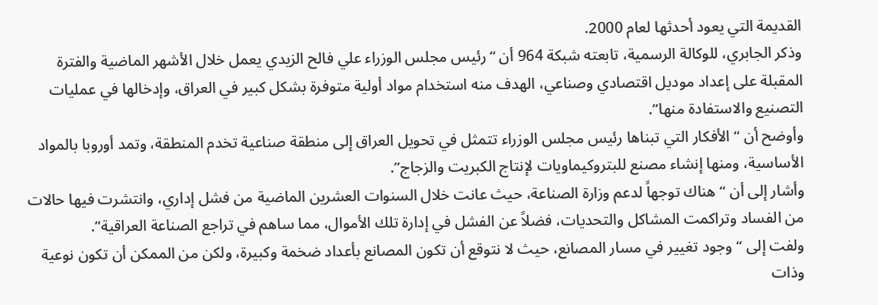القديمة التي يعود أحدثها لعام 2000.
وذكر الجابري، للوكالة الرسمية، تابعته شبكة 964 أن “رئيس مجلس الوزراء علي فالح الزيدي يعمل خلال الأشهر الماضية والفترة المقبلة على إعداد موديل اقتصادي وصناعي، الهدف منه استخدام مواد أولية متوفرة بشكل كبير في العراق، وإدخالها في عمليات التصنيع والاستفادة منها”.
وأوضح أن “الأفكار التي تبناها رئيس مجلس الوزراء تتمثل في تحويل العراق إلى منطقة صناعية تخدم المنطقة، وتمد أوروبا بالمواد الأساسية، ومنها إنشاء مصنع للبتروكيماويات لإنتاج الكبريت والزجاج”.
وأشار إلى أن “هناك توجهاً لدعم وزارة الصناعة، حيث عانت خلال السنوات العشرين الماضية من فشل إداري، وانتشرت فيها حالات من الفساد وتراكمت المشاكل والتحديات، فضلاً عن الفشل في إدارة تلك الأموال، مما ساهم في تراجع الصناعة العراقية”.
ولفت إلى “وجود تغيير في مسار المصانع، حيث لا نتوقع أن تكون المصانع بأعداد ضخمة وكبيرة، ولكن من الممكن أن تكون نوعية وذات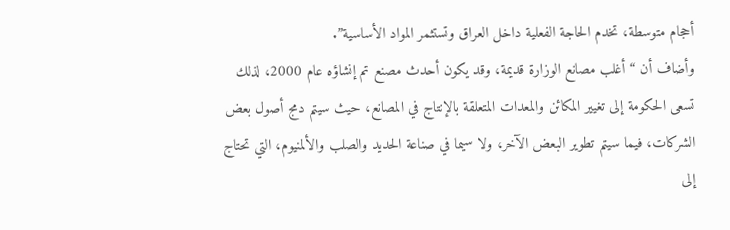أحجام متوسطة، تخدم الحاجة الفعلية داخل العراق وتستثمر المواد الأساسية”.
وأضاف أن “أغلب مصانع الوزارة قديمة، وقد يكون أحدث مصنع تم إنشاؤه عام 2000، لذلك تسعى الحكومة إلى تغيير المكائن والمعدات المتعلقة بالإنتاج في المصانع، حيث سيتم دمج أصول بعض الشركات، فيما سيتم تطوير البعض الآخر، ولا سيما في صناعة الحديد والصلب والألمنيوم، التي تحتاج إلى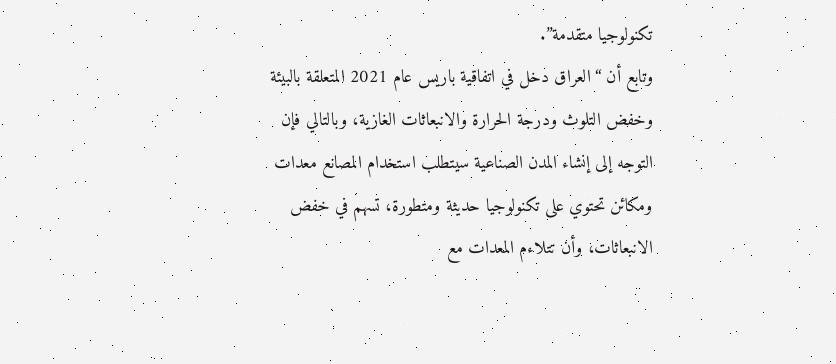تكنولوجيا متقدمة”.
وتابع أن “العراق دخل في اتفاقية باريس عام 2021 المتعلقة بالبيئة وخفض التلوث ودرجة الحرارة والانبعاثات الغازية، وبالتالي فإن التوجه إلى إنشاء المدن الصناعية سيتطلب استخدام المصانع معدات ومكائن تحتوي على تكنولوجيا حديثة ومتطورة، تسهم في خفض الانبعاثات، وأن تتلاءم المعدات مع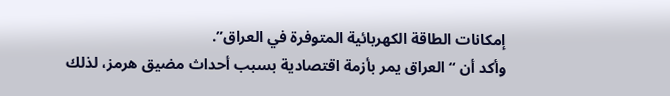إمكانات الطاقة الكهربائية المتوفرة في العراق”.
وأكد أن “العراق يمر بأزمة اقتصادية بسبب أحداث مضيق هرمز، لذلك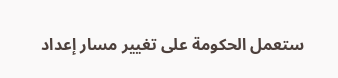ستعمل الحكومة على تغيير مسار إعداد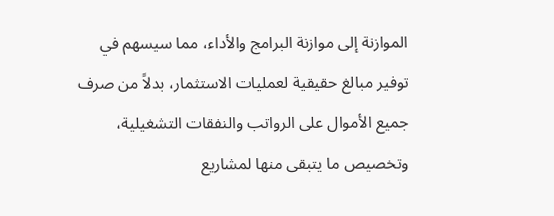الموازنة إلى موازنة البرامج والأداء، مما سيسهم في توفير مبالغ حقيقية لعمليات الاستثمار، بدلاً من صرف جميع الأموال على الرواتب والنفقات التشغيلية، وتخصيص ما يتبقى منها لمشاريع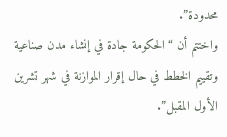محدودة”.
واختتم أن “الحكومة جادة في إنشاء مدن صناعية وتقييم الخطط في حال إقرار الموازنة في شهر تشرين الأول المقبل”.